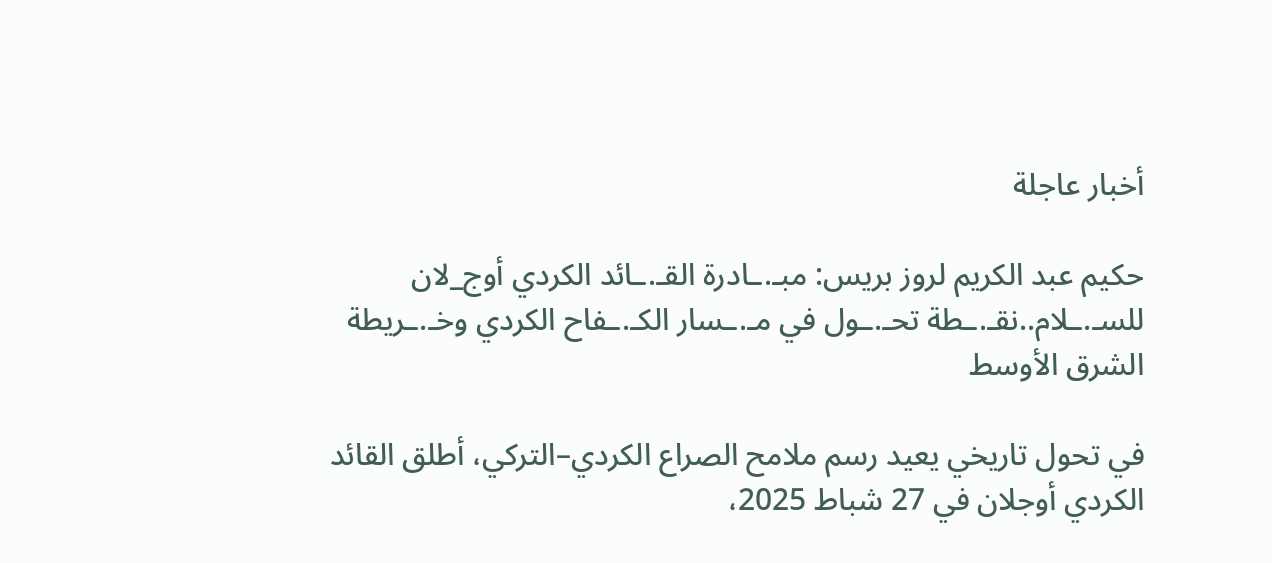أخبار عاجلة

حكيم عبد الكريم لروز بريس: مبـ.ـادرة القـ.ـائد الكردي أوج_لان للسـ.ـلام..نقـ.ـطة تحـ.ـول في مـ.ـسار الكـ.ـفاح الكردي وخـ.ـريطة الشرق الأوسط

في تحول تاريخي يعيد رسم ملامح الصراع الكردي–التركي، أطلق القائد الكردي أوجلان في 27 شباط 2025،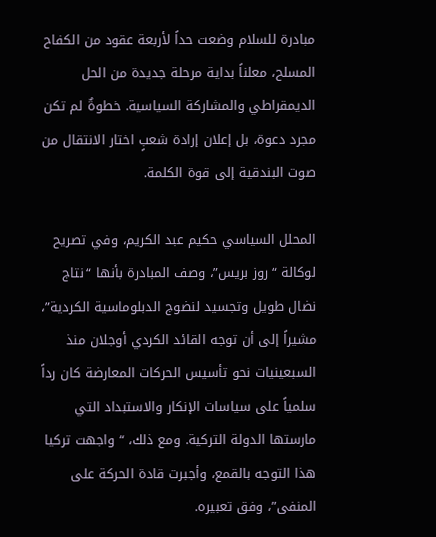مبادرة للسلام وضعت حداً لأربعة عقود من الكفاح المسلح، معلناً بداية مرحلة جديدة من الحل الديمقراطي والمشاركة السياسية. خطوةٌ لم تكن مجرد دعوة، بل إعلان إرادة شعبٍ اختار الانتقال من صوت البندقية إلى قوة الكلمة.

المحلل السياسي حكيم عبد الكريم، وفي تصريح لوكالة “روز بريس”، وصف المبادرة بأنها “نتاج نضال طويل وتجسيد لنضوج الدبلوماسية الكردية”، مشيراً إلى أن توجه القائد الكردي أوجلان منذ السبعينيات نحو تأسيس الحركات المعارضة كان رداً سلمياً على سياسات الإنكار والاستبداد التي مارستها الدولة التركية. ومع ذلك، “واجهت تركيا هذا التوجه بالقمع، وأجبرت قادة الحركة على المنفى”، وفق تعبيره.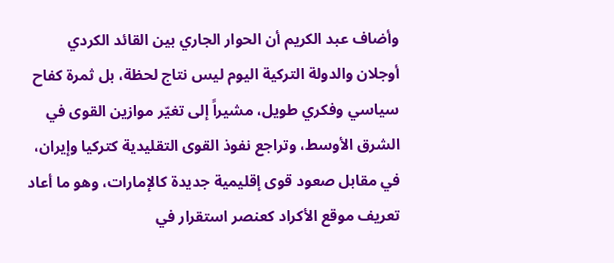وأضاف عبد الكريم أن الحوار الجاري بين القائد الكردي أوجلان والدولة التركية اليوم ليس نتاج لحظة، بل ثمرة كفاح سياسي وفكري طويل، مشيراً إلى تغيّر موازين القوى في الشرق الأوسط، وتراجع نفوذ القوى التقليدية كتركيا وإيران، في مقابل صعود قوى إقليمية جديدة كالإمارات، وهو ما أعاد تعريف موقع الأكراد كعنصر استقرار في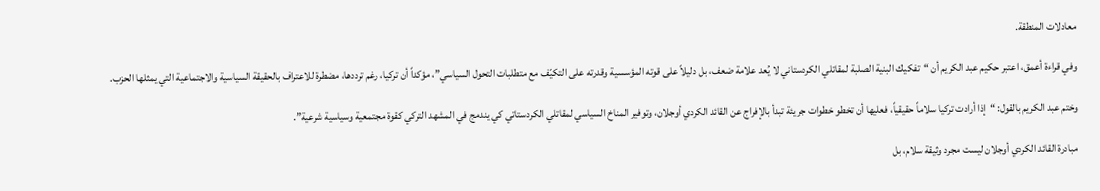معادلات المنطقة.

وفي قراءة أعمق، اعتبر حكيم عبد الكريم أن “تفكيك البنية الصلبة لمقاتلي الكردستاني لا يُعد علامة ضعف، بل دليلاً على قوته المؤسسية وقدرته على التكيّف مع متطلبات التحول السياسي”، مؤكداً أن تركيا، رغم ترددها، مضطرة للاعتراف بالحقيقة السياسية والاجتماعية التي يمثلها الحزب.

وختم عبد الكريم بالقول: “إذا أرادت تركيا سلاماً حقيقياً، فعليها أن تخطو خطوات جريئة تبدأ بالإفراج عن القائد الكردي أوجلان، وتوفير المناخ السياسي لمقاتلي الكردستاتي كي يندمج في المشهد التركي كقوة مجتمعية وسياسية شرعية”.

مبادرة القائد الكردي أوجلان ليست مجرد وثيقة سلام، بل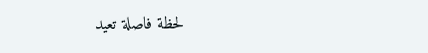لحظة فاصلة تعيد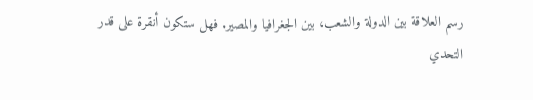رسم العلاقة بين الدولة والشعب، بين الجغرافيا والمصير. فهل ستكون أنقرة على قدر التحدي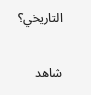التاريخي؟

شاهد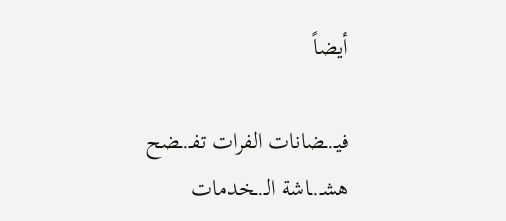أيضاً

فيـ.ـضانات الفرات تفـ.ـضح هشـ.ـاشة الـ.ـخدمات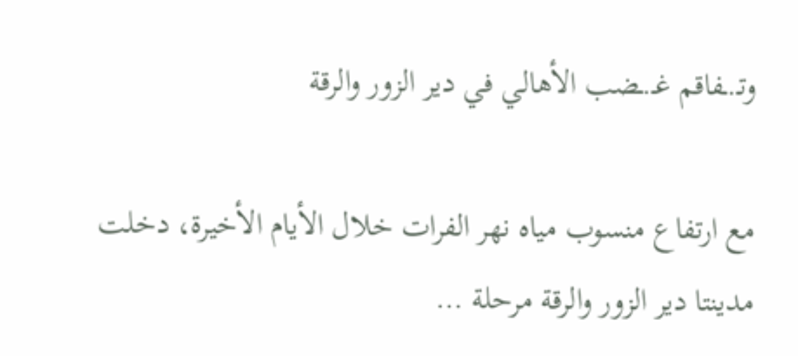وتـ.ـفاقم غـ.ـضب الأهالي في دير الزور والرقة

مع ارتفاع منسوب مياه نهر الفرات خلال الأيام الأخيرة، دخلت مدينتا دير الزور والرقة مرحلة …